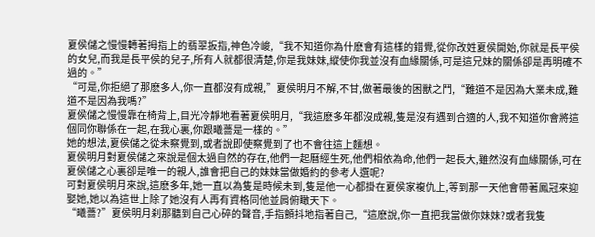夏侯儲之慢慢轉著拇指上的翡翠扳指,神色冷峻,“我不知道你為什麽會有這樣的錯覺,從你改姓夏侯開始,你就是長平侯的女兒,而我是長平侯的兒子,所有人就都很清楚,你是我妹妹,縱使你我並沒有血緣關係,可是這兄妹的關係卻是再明確不過的。”
“可是,你拒絕了那麽多人,你一直都沒有成親,”夏侯明月不解,不甘,做著最後的困獸之鬥,“難道不是因為大業未成,難道不是因為我嗎?”
夏侯儲之慢慢靠在椅背上,目光冷靜地看著夏侯明月,“我這麽多年都沒成親,隻是沒有遇到合適的人,我不知道你會將這個同你聯係在一起,在我心裏,你跟曦薔是一樣的。”
她的想法,夏侯儲之從未察覺到,或者說即使察覺到了也不會往這上麵想。
夏侯明月對夏侯儲之來說是個太過自然的存在,他們一起曆經生死,他們相依為命,他們一起長大,雖然沒有血緣關係,可在夏侯儲之心裏卻是唯一的親人,誰會把自己的妹妹當做婚約的參考人選呢?
可對夏侯明月來說,這麽多年,她一直以為隻是時候未到,隻是他一心都掛在夏侯家複仇上,等到那一天他會帶著鳳冠來迎娶她,她以為這世上除了她沒有人再有資格同他並肩俯瞰天下。
“曦薔?”夏侯明月刹那聽到自己心碎的聲音,手指顫抖地指著自己,“這麽說,你一直把我當做你妹妹?或者我隻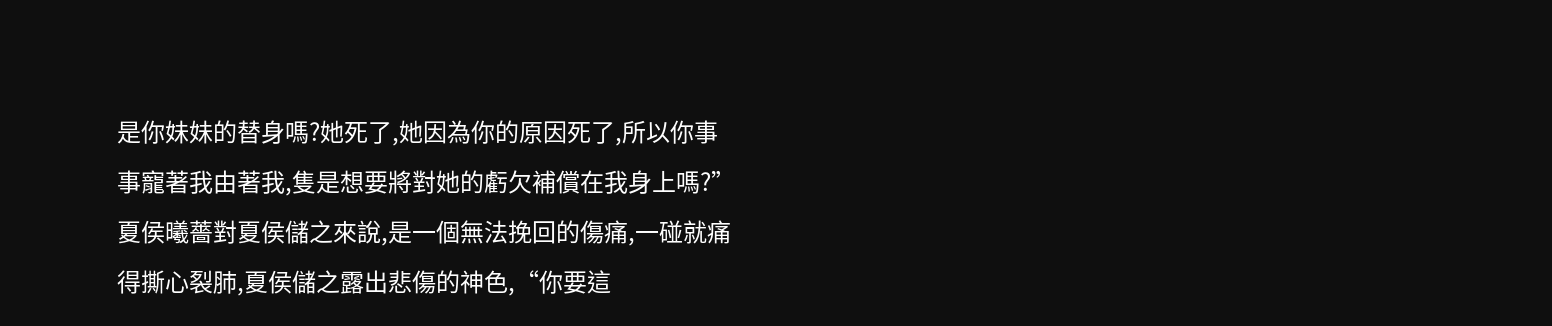是你妹妹的替身嗎?她死了,她因為你的原因死了,所以你事事寵著我由著我,隻是想要將對她的虧欠補償在我身上嗎?”
夏侯曦薔對夏侯儲之來說,是一個無法挽回的傷痛,一碰就痛得撕心裂肺,夏侯儲之露出悲傷的神色,“你要這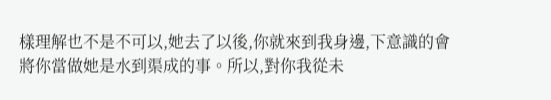樣理解也不是不可以,她去了以後,你就來到我身邊,下意識的會將你當做她是水到渠成的事。所以,對你我從未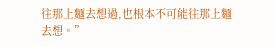往那上麵去想過,也根本不可能往那上麵去想。”